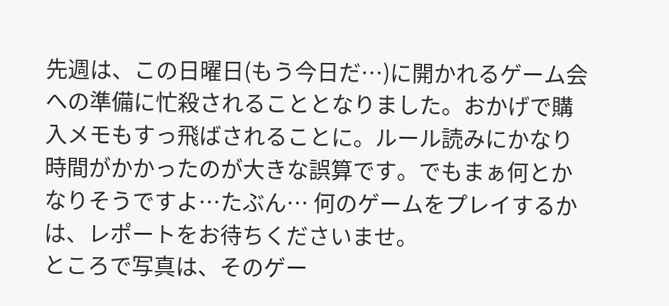先週は、この日曜日(もう今日だ…)に開かれるゲーム会への準備に忙殺されることとなりました。おかげで購入メモもすっ飛ばされることに。ルール読みにかなり時間がかかったのが大きな誤算です。でもまぁ何とかなりそうですよ…たぶん… 何のゲームをプレイするかは、レポートをお待ちくださいませ。
ところで写真は、そのゲー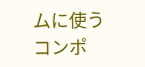ムに使うコンポ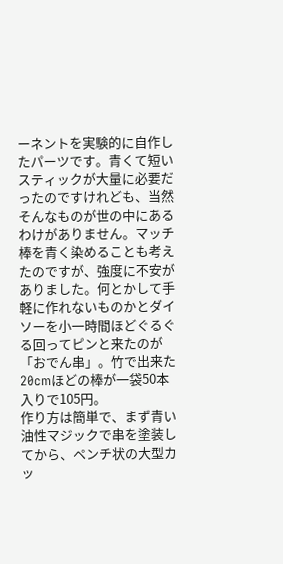ーネントを実験的に自作したパーツです。青くて短いスティックが大量に必要だったのですけれども、当然そんなものが世の中にあるわけがありません。マッチ棒を青く染めることも考えたのですが、強度に不安がありました。何とかして手軽に作れないものかとダイソーを小一時間ほどぐるぐる回ってピンと来たのが「おでん串」。竹で出来た20cmほどの棒が一袋50本入りで105円。
作り方は簡単で、まず青い油性マジックで串を塗装してから、ペンチ状の大型カッ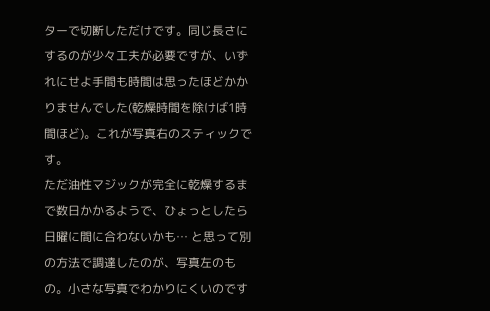ターで切断しただけです。同じ長さにするのが少々工夫が必要ですが、いずれにせよ手間も時間は思ったほどかかりませんでした(乾燥時間を除けば1時間ほど)。これが写真右のスティックです。
ただ油性マジックが完全に乾燥するまで数日かかるようで、ひょっとしたら日曜に間に合わないかも… と思って別の方法で調達したのが、写真左のもの。小さな写真でわかりにくいのです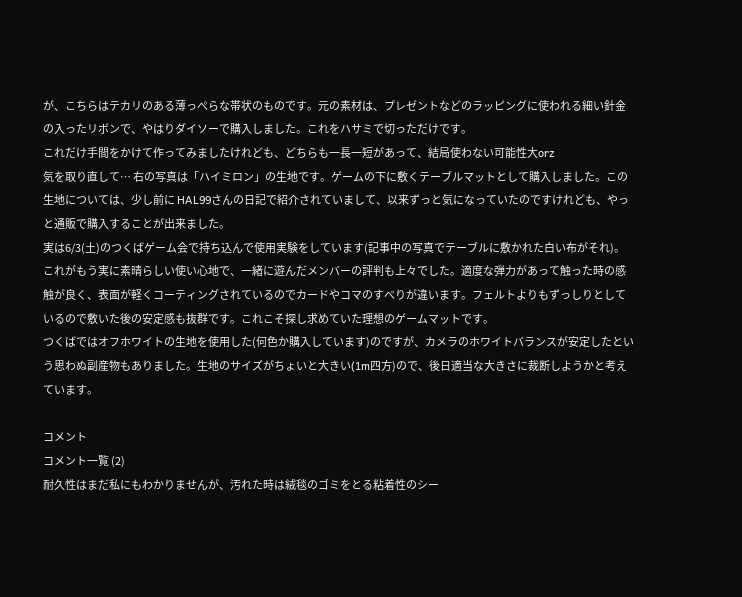が、こちらはテカリのある薄っぺらな帯状のものです。元の素材は、プレゼントなどのラッピングに使われる細い針金の入ったリボンで、やはりダイソーで購入しました。これをハサミで切っただけです。
これだけ手間をかけて作ってみましたけれども、どちらも一長一短があって、結局使わない可能性大orz
気を取り直して… 右の写真は「ハイミロン」の生地です。ゲームの下に敷くテーブルマットとして購入しました。この生地については、少し前に HAL99さんの日記で紹介されていまして、以来ずっと気になっていたのですけれども、やっと通販で購入することが出来ました。
実は6/3(土)のつくばゲーム会で持ち込んで使用実験をしています(記事中の写真でテーブルに敷かれた白い布がそれ)。これがもう実に素晴らしい使い心地で、一緒に遊んだメンバーの評判も上々でした。適度な弾力があって触った時の感触が良く、表面が軽くコーティングされているのでカードやコマのすべりが違います。フェルトよりもずっしりとしているので敷いた後の安定感も抜群です。これこそ探し求めていた理想のゲームマットです。
つくばではオフホワイトの生地を使用した(何色か購入しています)のですが、カメラのホワイトバランスが安定したという思わぬ副産物もありました。生地のサイズがちょいと大きい(1m四方)ので、後日適当な大きさに裁断しようかと考えています。

コメント
コメント一覧 (2)
耐久性はまだ私にもわかりませんが、汚れた時は絨毯のゴミをとる粘着性のシー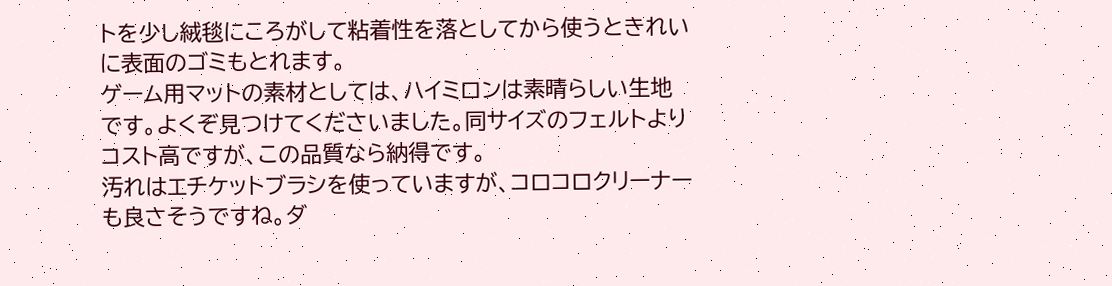トを少し絨毯にころがして粘着性を落としてから使うときれいに表面のゴミもとれます。
ゲーム用マットの素材としては、ハイミロンは素晴らしい生地です。よくぞ見つけてくださいました。同サイズのフェルトよりコスト高ですが、この品質なら納得です。
汚れはエチケットブラシを使っていますが、コロコロクリーナーも良さそうですね。ダ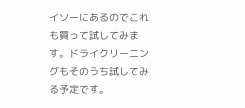イソーにあるのでこれも買って試してみます。ドライクリーニングもそのうち試してみる予定です。